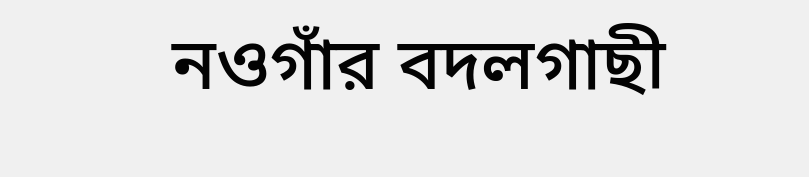নওগাঁর বদলগাছী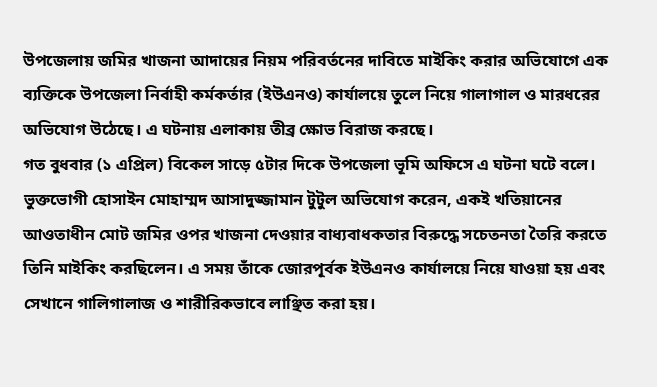উপজেলায় জমির খাজনা আদায়ের নিয়ম পরিবর্তনের দাবিতে মাইকিং করার অভিযোগে এক ব্যক্তিকে উপজেলা নির্বাহী কর্মকর্তার (ইউএনও) কার্যালয়ে তুলে নিয়ে গালাগাল ও মারধরের অভিযোগ উঠেছে। এ ঘটনায় এলাকায় তীব্র ক্ষোভ বিরাজ করছে।
গত বুধবার (১ এপ্রিল) বিকেল সাড়ে ৫টার দিকে উপজেলা ভূমি অফিসে এ ঘটনা ঘটে বলে। ভুক্তভোগী হোসাইন মোহাম্মদ আসাদুজ্জামান টুটুল অভিযোগ করেন, একই খতিয়ানের আওতাধীন মোট জমির ওপর খাজনা দেওয়ার বাধ্যবাধকতার বিরুদ্ধে সচেতনতা তৈরি করতে তিনি মাইকিং করছিলেন। এ সময় তাঁকে জোরপূর্বক ইউএনও কার্যালয়ে নিয়ে যাওয়া হয় এবং সেখানে গালিগালাজ ও শারীরিকভাবে লাঞ্ছিত করা হয়।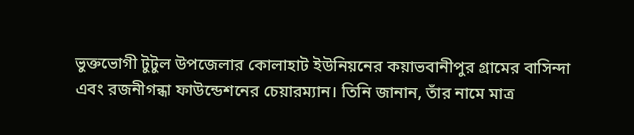ভুক্তভোগী টুটুল উপজেলার কোলাহাট ইউনিয়নের কয়াভবানীপুর গ্রামের বাসিন্দা এবং রজনীগন্ধা ফাউন্ডেশনের চেয়ারম্যান। তিনি জানান, তাঁর নামে মাত্র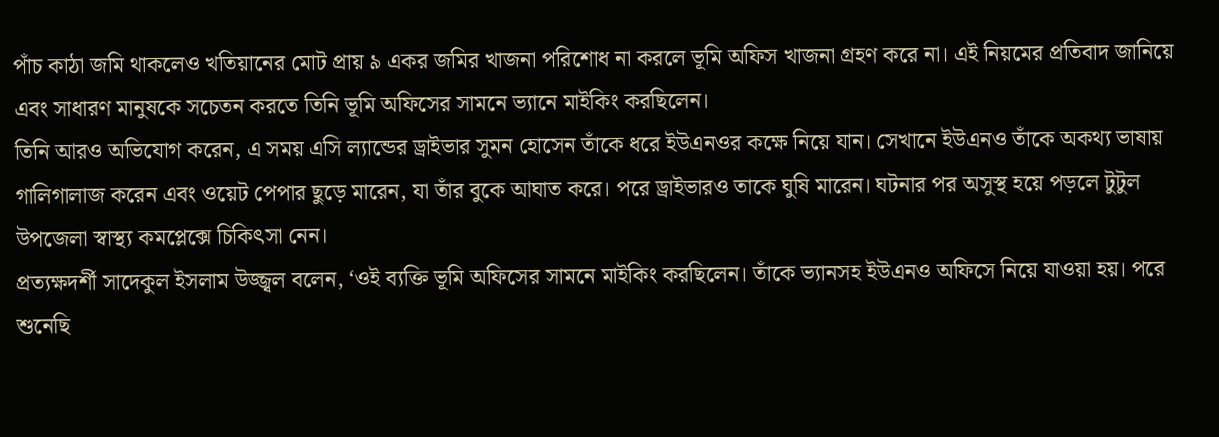পাঁচ কাঠা জমি থাকলেও খতিয়ানের মোট প্রায় ৯ একর জমির খাজনা পরিশোধ না করলে ভূমি অফিস খাজনা গ্রহণ করে না। এই নিয়মের প্রতিবাদ জানিয়ে এবং সাধারণ মানুষকে সচেতন করতে তিনি ভূমি অফিসের সামনে ভ্যানে মাইকিং করছিলেন।
তিনি আরও অভিযোগ করেন, এ সময় এসি ল্যান্ডের ড্রাইভার সুমন হোসেন তাঁকে ধরে ইউএনওর কক্ষে নিয়ে যান। সেখানে ইউএনও তাঁকে অকথ্য ভাষায় গালিগালাজ করেন এবং ওয়েট পেপার ছুড়ে মারেন, যা তাঁর বুকে আঘাত করে। পরে ড্রাইভারও তাকে ঘুষি মারেন। ঘটনার পর অসুস্থ হয়ে পড়লে টুটুল উপজেলা স্বাস্থ্য কমপ্লেক্সে চিকিৎসা নেন।
প্রত্যক্ষদর্শী সাদেকুল ইসলাম উজ্জ্বল বলেন, ‘ওই ব্যক্তি ভূমি অফিসের সামনে মাইকিং করছিলেন। তাঁকে ভ্যানসহ ইউএনও অফিসে নিয়ে যাওয়া হয়। পরে শুনেছি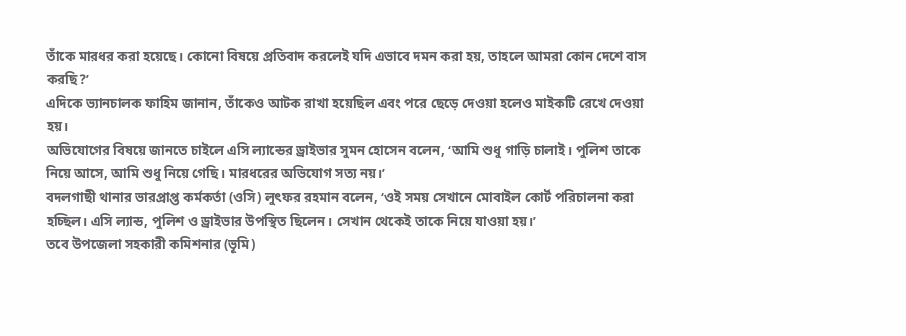তাঁকে মারধর করা হয়েছে। কোনো বিষয়ে প্রতিবাদ করলেই যদি এভাবে দমন করা হয়, তাহলে আমরা কোন দেশে বাস করছি?’
এদিকে ভ্যানচালক ফাহিম জানান, তাঁকেও আটক রাখা হয়েছিল এবং পরে ছেড়ে দেওয়া হলেও মাইকটি রেখে দেওয়া হয়।
অভিযোগের বিষয়ে জানতে চাইলে এসি ল্যান্ডের ড্রাইভার সুমন হোসেন বলেন, ‘আমি শুধু গাড়ি চালাই। পুলিশ তাকে নিয়ে আসে, আমি শুধু নিয়ে গেছি। মারধরের অভিযোগ সত্য নয়।’
বদলগাছী থানার ভারপ্রাপ্ত কর্মকর্তা (ওসি) লুৎফর রহমান বলেন, ‘ওই সময় সেখানে মোবাইল কোর্ট পরিচালনা করা হচ্ছিল। এসি ল্যান্ড, পুলিশ ও ড্রাইভার উপস্থিত ছিলেন। সেখান থেকেই তাকে নিয়ে যাওয়া হয়।’
তবে উপজেলা সহকারী কমিশনার (ভূমি)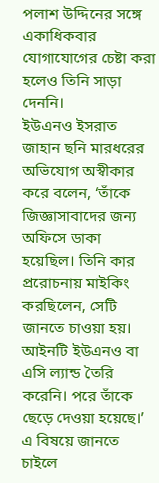পলাশ উদ্দিনের সঙ্গে একাধিকবার যোগাযোগের চেষ্টা করা হলেও তিনি সাড়া দেননি।
ইউএনও ইসরাত জাহান ছনি মারধরের অভিযোগ অস্বীকার করে বলেন, ‘তাঁকে জিজ্ঞাসাবাদের জন্য অফিসে ডাকা হয়েছিল। তিনি কার প্ররোচনায় মাইকিং করছিলেন, সেটি জানতে চাওয়া হয়। আইনটি ইউএনও বা এসি ল্যান্ড তৈরি করেনি। পরে তাঁকে ছেড়ে দেওয়া হয়েছে।’
এ বিষয়ে জানতে চাইলে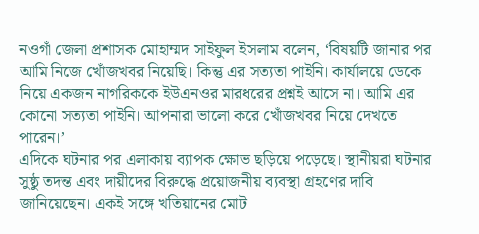নওগাঁ জেলা প্রশাসক মোহাম্মদ সাইফুল ইসলাম বলেন, ‘বিষয়টি জানার পর আমি নিজে খোঁজখবর নিয়েছি। কিন্তু এর সত্যতা পাইনি। কার্যালয়ে ডেকে নিয়ে একজন নাগরিককে ইউএনওর মারধরের প্রশ্নই আসে না। আমি এর কোনো সত্যতা পাইনি। আপনারা ভালো করে খোঁজখবর নিয়ে দেখতে পারেন।’
এদিকে ঘটনার পর এলাকায় ব্যাপক ক্ষোভ ছড়িয়ে পড়েছে। স্থানীয়রা ঘটনার সুষ্ঠু তদন্ত এবং দায়ীদের বিরুদ্ধে প্রয়োজনীয় ব্যবস্থা গ্রহণের দাবি জানিয়েছেন। একই সঙ্গে খতিয়ানের মোট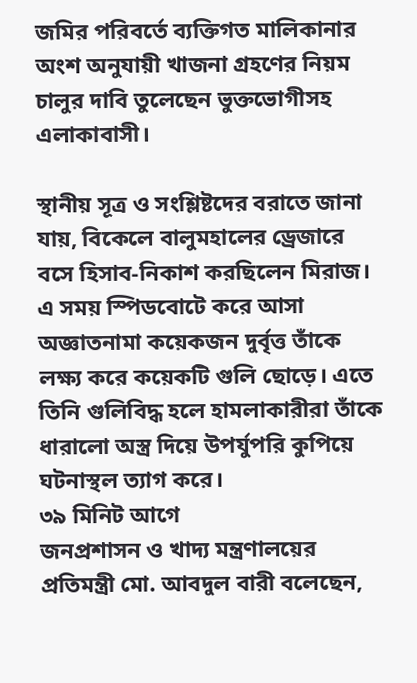জমির পরিবর্তে ব্যক্তিগত মালিকানার অংশ অনুযায়ী খাজনা গ্রহণের নিয়ম চালুর দাবি তুলেছেন ভুক্তভোগীসহ এলাকাবাসী।

স্থানীয় সূত্র ও সংশ্লিষ্টদের বরাতে জানা যায়, বিকেলে বালুমহালের ড্রেজারে বসে হিসাব-নিকাশ করছিলেন মিরাজ। এ সময় স্পিডবোটে করে আসা অজ্ঞাতনামা কয়েকজন দুর্বৃত্ত তাঁকে লক্ষ্য করে কয়েকটি গুলি ছোড়ে। এতে তিনি গুলিবিদ্ধ হলে হামলাকারীরা তাঁকে ধারালো অস্ত্র দিয়ে উপর্যুপরি কুপিয়ে ঘটনাস্থল ত্যাগ করে।
৩৯ মিনিট আগে
জনপ্রশাসন ও খাদ্য মন্ত্রণালয়ের প্রতিমন্ত্রী মো. আবদুল বারী বলেছেন,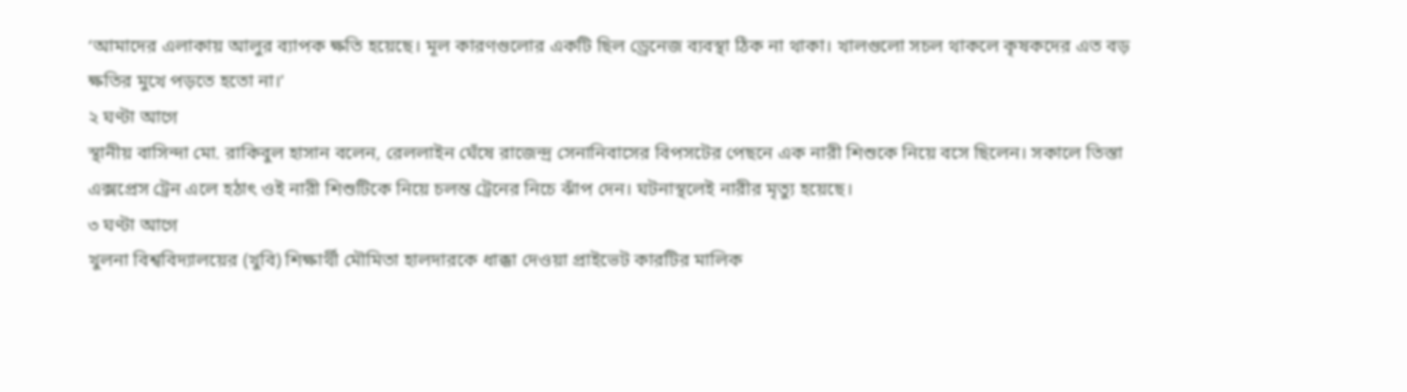‘আমাদের এলাকায় আলুর ব্যাপক ক্ষতি হয়েছে। মূল কারণগুলোর একটি ছিল ড্রেনেজ ব্যবস্থা ঠিক না থাকা। খালগুলো সচল থাকলে কৃষকদের এত বড় ক্ষতির মুখে পড়তে হতো না।’
২ ঘণ্টা আগে
স্থানীয় বাসিন্দা মো. রাকিবুল হাসান বলেন, রেললাইন ঘেঁষে রাজেন্দ্র সেনানিবাসের বিপসটের পেছনে এক নারী শিশুকে নিয়ে বসে ছিলেন। সকালে তিস্তা এক্সপ্রেস ট্রেন এলে হঠাৎ ওই নারী শিশুটিকে নিয়ে চলন্ত ট্রেনের নিচে ঝাঁপ দেন। ঘটনাস্থলেই নারীর মৃত্যু হয়েছে।
৩ ঘণ্টা আগে
খুলনা বিশ্ববিদ্যালয়ের (খুবি) শিক্ষার্থী মৌমিতা হালদারকে ধাক্কা দেওয়া প্রাইভেট কারটির মালিক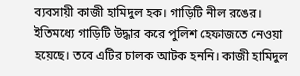ব্যবসায়ী কাজী হামিদুল হক। গাড়িটি নীল রঙের। ইতিমধ্যে গাড়িটি উদ্ধার করে পুলিশ হেফাজতে নেওয়া হয়েছে। তবে এটির চালক আটক হননি। কাজী হামিদুল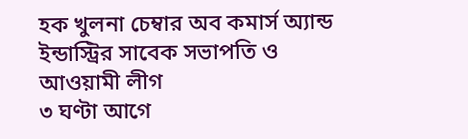হক খুলনা চেম্বার অব কমার্স অ্যান্ড ইন্ডাস্ট্রির সাবেক সভাপতি ও আওয়ামী লীগ
৩ ঘণ্টা আগে